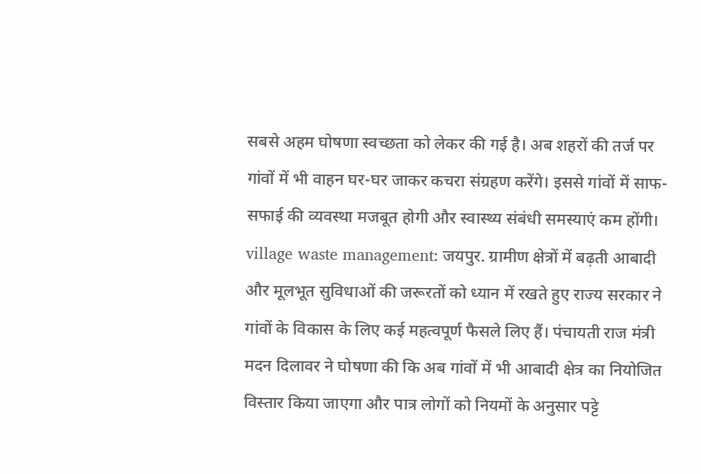सबसे अहम घोषणा स्वच्छता को लेकर की गई है। अब शहरों की तर्ज पर गांवों में भी वाहन घर-घर जाकर कचरा संग्रहण करेंगे। इससे गांवों में साफ-सफाई की व्यवस्था मजबूत होगी और स्वास्थ्य संबंधी समस्याएं कम होंगी।
village waste management: जयपुर. ग्रामीण क्षेत्रों में बढ़ती आबादी और मूलभूत सुविधाओं की जरूरतों को ध्यान में रखते हुए राज्य सरकार ने गांवों के विकास के लिए कई महत्वपूर्ण फैसले लिए हैं। पंचायती राज मंत्री मदन दिलावर ने घोषणा की कि अब गांवों में भी आबादी क्षेत्र का नियोजित विस्तार किया जाएगा और पात्र लोगों को नियमों के अनुसार पट्टे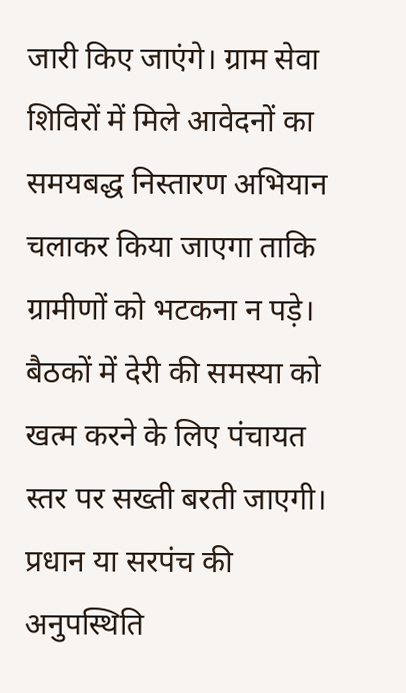जारी किए जाएंगे। ग्राम सेवा शिविरों में मिले आवेदनों का समयबद्ध निस्तारण अभियान चलाकर किया जाएगा ताकि ग्रामीणों को भटकना न पड़े।
बैठकों में देरी की समस्या को खत्म करने के लिए पंचायत स्तर पर सख्ती बरती जाएगी। प्रधान या सरपंच की अनुपस्थिति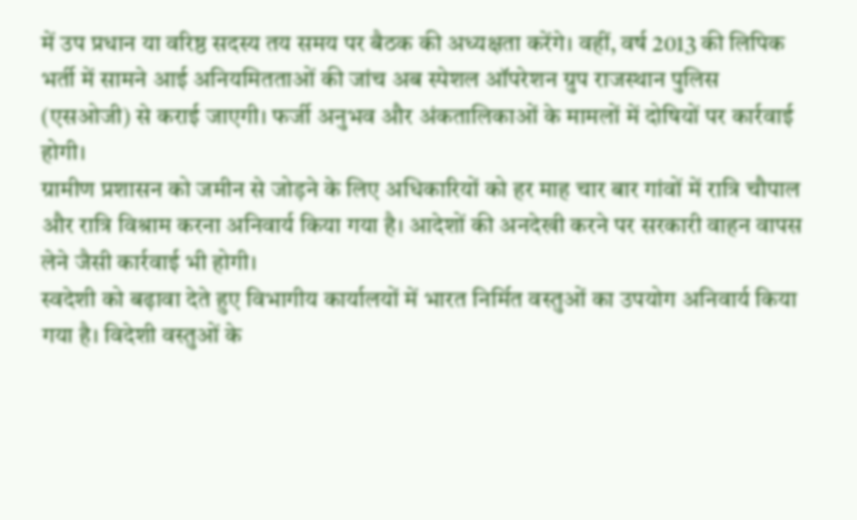में उप प्रधान या वरिष्ठ सदस्य तय समय पर बैठक की अध्यक्षता करेंगे। वहीं, वर्ष 2013 की लिपिक भर्ती में सामने आई अनियमितताओं की जांच अब स्पेशल ऑपरेशन ग्रुप राजस्थान पुलिस (एसओजी) से कराई जाएगी। फर्जी अनुभव और अंकतालिकाओं के मामलों में दोषियों पर कार्रवाई होगी।
ग्रामीण प्रशासन को जमीन से जोड़ने के लिए अधिकारियों को हर माह चार बार गांवों में रात्रि चौपाल और रात्रि विश्राम करना अनिवार्य किया गया है। आदेशों की अनदेखी करने पर सरकारी वाहन वापस लेने जैसी कार्रवाई भी होगी।
स्वदेशी को बढ़ावा देते हुए विभागीय कार्यालयों में भारत निर्मित वस्तुओं का उपयोग अनिवार्य किया गया है। विदेशी वस्तुओं के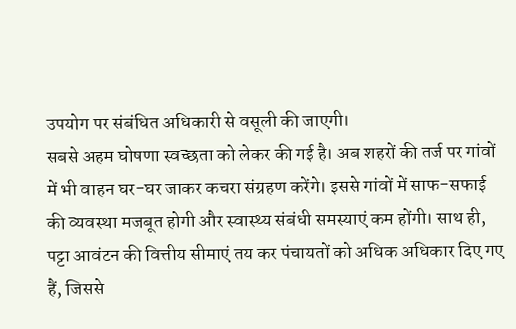उपयोग पर संबंधित अधिकारी से वसूली की जाएगी।
सबसे अहम घोषणा स्वच्छता को लेकर की गई है। अब शहरों की तर्ज पर गांवों में भी वाहन घर-घर जाकर कचरा संग्रहण करेंगे। इससे गांवों में साफ-सफाई की व्यवस्था मजबूत होगी और स्वास्थ्य संबंधी समस्याएं कम होंगी। साथ ही, पट्टा आवंटन की वित्तीय सीमाएं तय कर पंचायतों को अधिक अधिकार दिए गए हैं, जिससे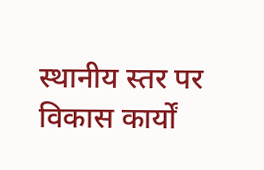स्थानीय स्तर पर विकास कार्यों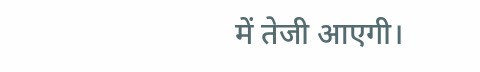में तेजी आएगी।